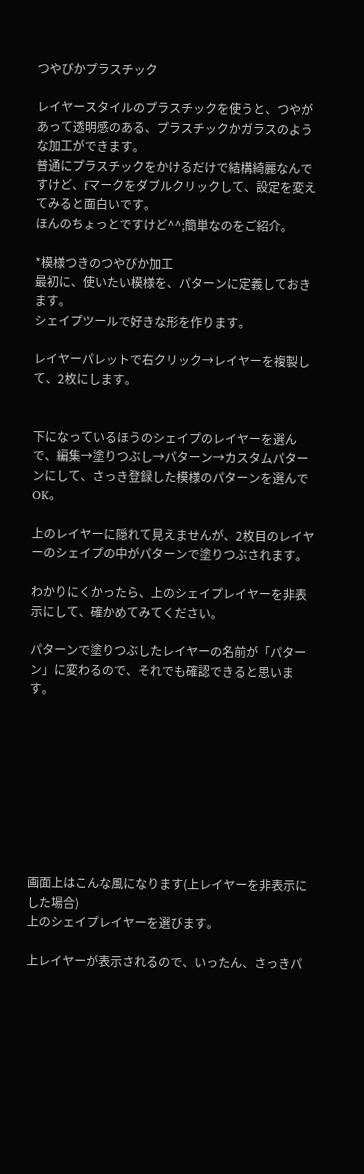つやぴかプラスチック

レイヤースタイルのプラスチックを使うと、つやがあって透明感のある、プラスチックかガラスのような加工ができます。
普通にプラスチックをかけるだけで結構綺麗なんですけど、fマークをダブルクリックして、設定を変えてみると面白いです。
ほんのちょっとですけど^^;簡単なのをご紹介。

*模様つきのつやぴか加工
最初に、使いたい模様を、パターンに定義しておきます。
シェイプツールで好きな形を作ります。

レイヤーパレットで右クリック→レイヤーを複製して、2枚にします。


下になっているほうのシェイプのレイヤーを選んで、編集→塗りつぶし→パターン→カスタムパターンにして、さっき登録した模様のパターンを選んでOK。

上のレイヤーに隠れて見えませんが、2枚目のレイヤーのシェイプの中がパターンで塗りつぶされます。

わかりにくかったら、上のシェイプレイヤーを非表示にして、確かめてみてください。

パターンで塗りつぶしたレイヤーの名前が「パターン」に変わるので、それでも確認できると思います。









画面上はこんな風になります(上レイヤーを非表示にした場合)
上のシェイプレイヤーを選びます。

上レイヤーが表示されるので、いったん、さっきパ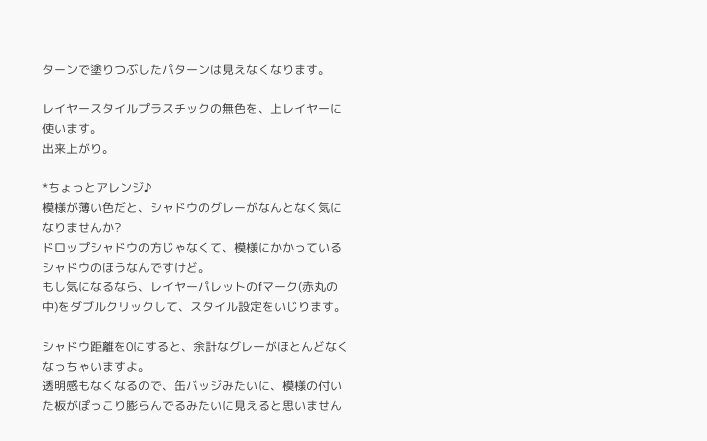ターンで塗りつぶしたパターンは見えなくなります。

レイヤースタイルプラスチックの無色を、上レイヤーに使います。
出来上がり。

*ちょっとアレンジ♪
模様が薄い色だと、シャドウのグレーがなんとなく気になりませんか?
ドロップシャドウの方じゃなくて、模様にかかっているシャドウのほうなんですけど。
もし気になるなら、レイヤーパレットのfマーク(赤丸の中)をダブルクリックして、スタイル設定をいじります。

シャドウ距離を0にすると、余計なグレーがほとんどなくなっちゃいますよ。
透明感もなくなるので、缶バッジみたいに、模様の付いた板がぽっこり膨らんでるみたいに見えると思いません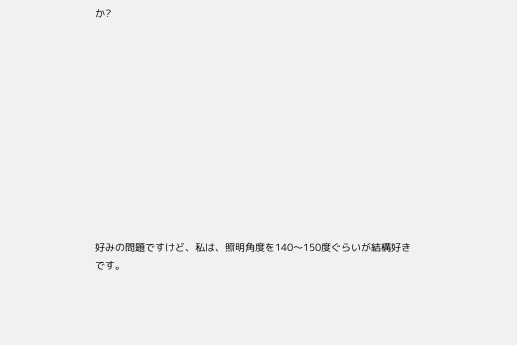か?












好みの問題ですけど、私は、照明角度を140〜150度ぐらいが結構好きです。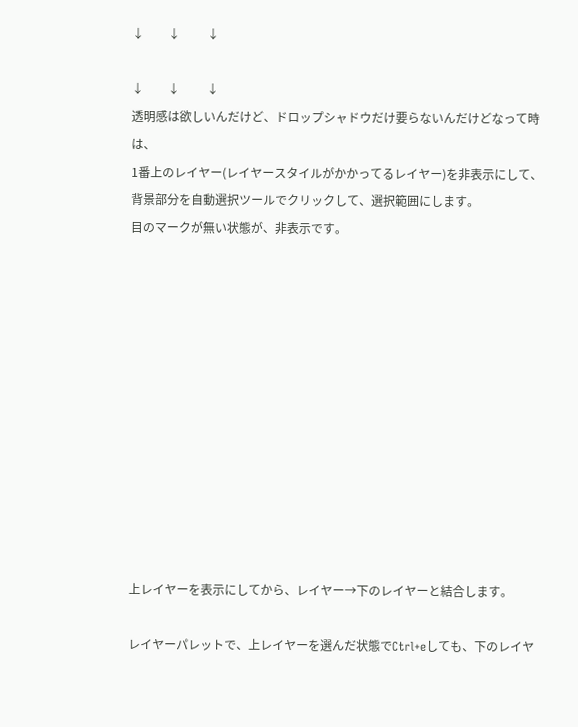↓        ↓         ↓

↓        ↓         ↓
透明感は欲しいんだけど、ドロップシャドウだけ要らないんだけどなって時は、
1番上のレイヤー(レイヤースタイルがかかってるレイヤー)を非表示にして、背景部分を自動選択ツールでクリックして、選択範囲にします。
目のマークが無い状態が、非表示です。












上レイヤーを表示にしてから、レイヤー→下のレイヤーと結合します。

レイヤーパレットで、上レイヤーを選んだ状態でCtrl+eしても、下のレイヤ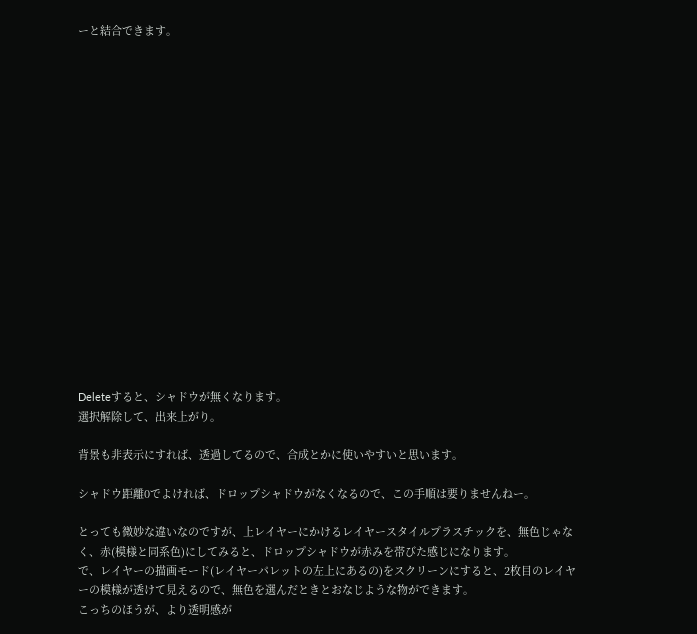ーと結合できます。


















Deleteすると、シャドウが無くなります。
選択解除して、出来上がり。

背景も非表示にすれば、透過してるので、合成とかに使いやすいと思います。

シャドウ距離0でよければ、ドロップシャドウがなくなるので、この手順は要りませんねー。

とっても微妙な違いなのですが、上レイヤーにかけるレイヤースタイルプラスチックを、無色じゃなく、赤(模様と同系色)にしてみると、ドロップシャドウが赤みを帯びた感じになります。
で、レイヤーの描画モード(レイヤーパレットの左上にあるの)をスクリーンにすると、2枚目のレイヤーの模様が透けて見えるので、無色を選んだときとおなじような物ができます。
こっちのほうが、より透明感が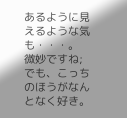あるように見えるような気も・・・。
微妙ですね;
でも、こっちのほうがなんとなく好き。